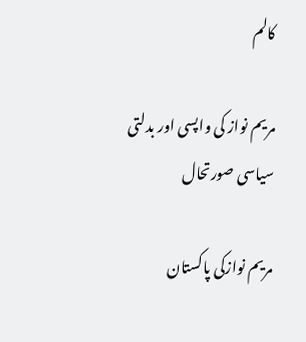کالم

مریم نواز کی واپسی اور بدلتی سیاسی صورتحال

مریم نوازکی پاکستان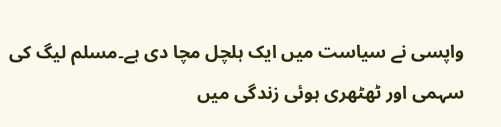واپسی نے سیاست میں ایک ہلچل مچا دی ہے۔مسلم لیگ کی سہمی اور ٹھٹھری ہوئی زندگی میں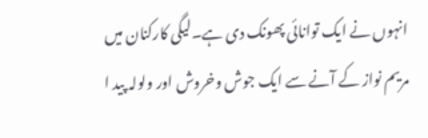انہوں نے ایک توانائی پھونک دی ہے۔لیگی کارکنان میں مریم نواز کے آنے سے ایک جوش وخروش اور ولولہ پید ا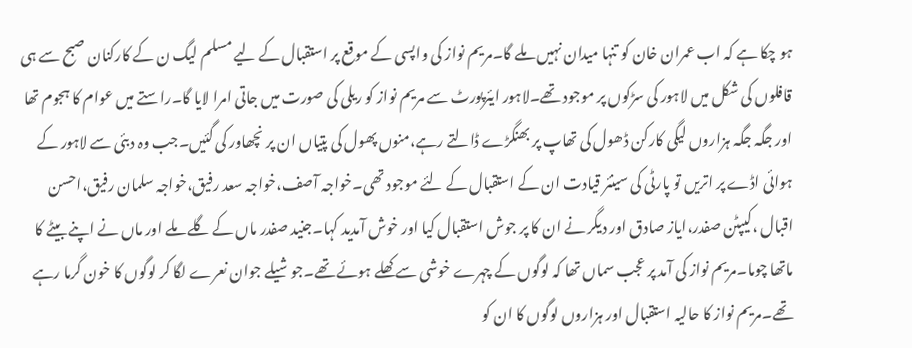ہو چکا ہے کہ اب عمران خان کو تنہا میدان نہیں ملے گا۔مریم نواز کی واپسی کے موقع پر استقبال کے لیے مسلم لیگ ن کے کارکنان صبح سے ہی قافلوں کی شکل میں لاہور کی سڑکوں پر موجود تھے۔لاہور ایئرپورٹ سے مریم نواز کو ریلی کی صورت میں جاتی امرا لایا گا۔راستے میں عوام کا ہجوم تھا اور جگہ جگہ ہزاروں لیگی کارکن ڈھول کی تھاپ پر بھنگڑے ڈالتے رہے،منوں پھول کی پتیاں ان پر نچھاور کی گئیں۔جب وہ دبئی سے لاہور کے ہوائی اڈے پر اتریں تو پارٹی کی سینئر قیادت ان کے استقبال کے لئے موجود تھی۔خواجہ آصف،خواجہ سعد رفیق،خواجہ سلمان رفیق،احسن اقبال ،کیپٹن صفدر،ایاز صادق اور دیگر نے ان کا پر جوش استقبال کیا اور خوش آمدید کہا۔جنید صفدر ماں کے گلے ملے اور ماں نے اپنے بیٹے کا ماتھا چوما۔مریم نواز کی آمد پر عجب سماں تھا کہ لوگوں کے چہرے خوشی سے کھلے ہوئے تھے۔جوشیلے جوان نعرے لگا کر لوگوں کا خون گرما رہے تھے۔مریم نواز کا حالیہ استقبال اور ہزاروں لوگوں کا ان کو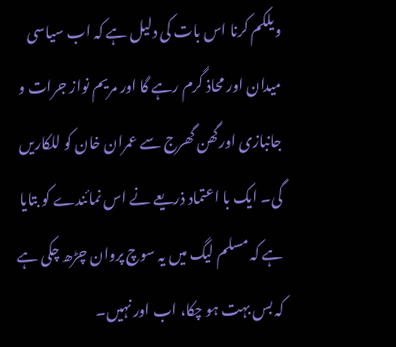ویلکم کرنا اس بات کی دلیل ہے کہ اب سیاسی میدان اور محاذ گرم رہے گا اور مریم نواز جرات و جانبازی اورگھن گھرج سے عمران خان کو للکاریں گی۔ ایک با اعتماد ذریعے نے اس نمائندے کو بتایا ہے کہ مسلم لیگ میں یہ سوچ پروان چڑھ چکی ہے کہ بس بہت ہو چکا، اب اور نہیں۔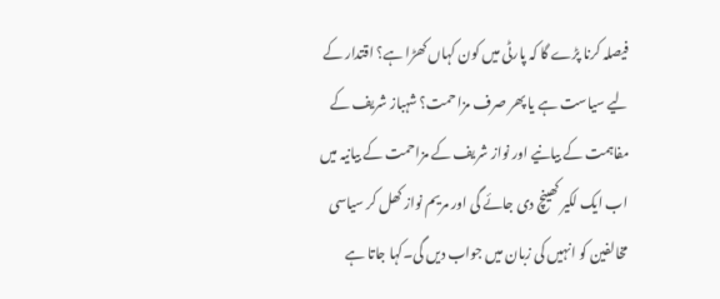فیصلہ کرنا پڑے گا کہ پارٹی میں کون کہاں کھڑا ہے؟ اقتدار کے لیے سیاست ہے یا پھر صرف مزاحمت؟ شہباز شریف کے مفاہمت کے بیانیے اور نواز شریف کے مزاحمت کے بیانیہ میں اب ایک لکیر کھینچ دی جائے گی اور مریم نواز کھل کر سیاسی مخالفین کو انہیں کی زبان میں جواب دیں گی۔کہا جاتا ہے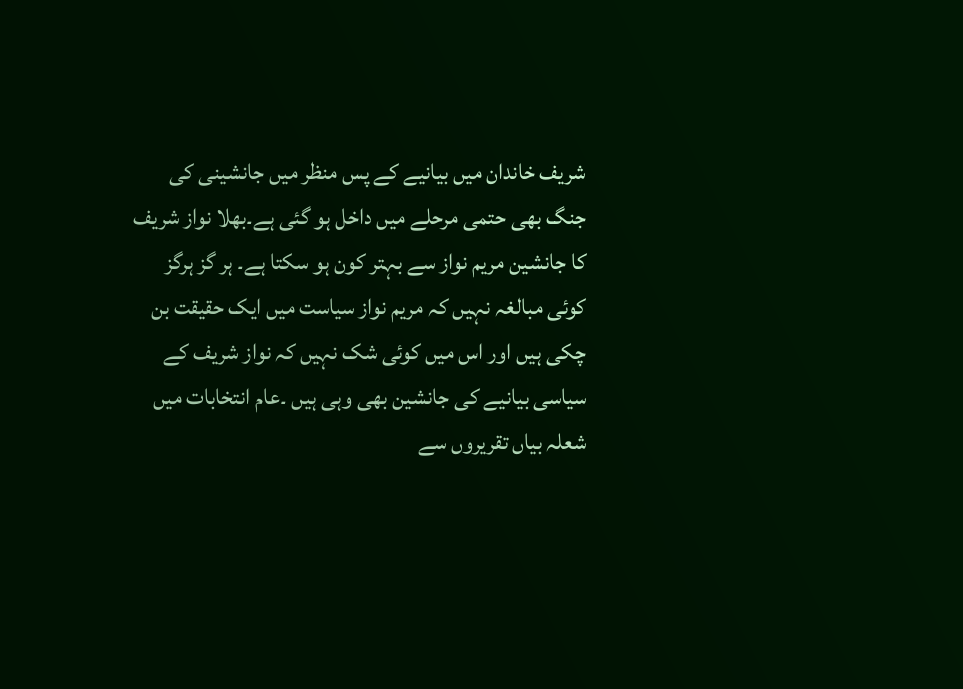شریف خاندان میں بیانیے کے پس منظر میں جانشینی کی جنگ بھی حتمی مرحلے میں داخل ہو گئی ہے۔بھلا نواز شریف کا جانشین مریم نواز سے بہتر کون ہو سکتا ہے۔ ہر گز ہرگز کوئی مبالغہ نہیں کہ مریم نواز سیاست میں ایک حقیقت بن چکی ہیں اور اس میں کوئی شک نہیں کہ نواز شریف کے سیاسی بیانیے کی جانشین بھی وہی ہیں ۔عام انتخابات میں شعلہ بیاں تقریروں سے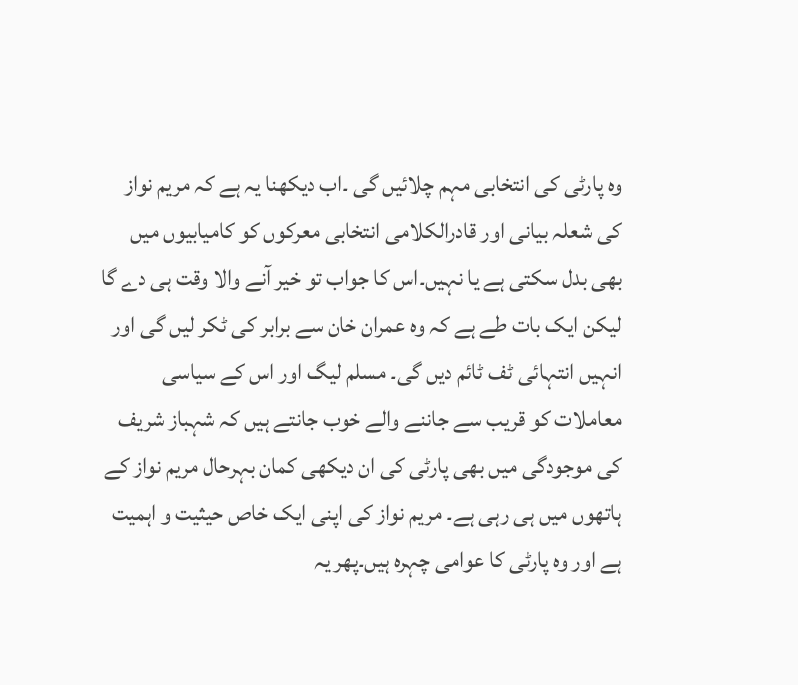وہ پارٹی کی انتخابی مہم چلائیں گی ۔اب دیکھنا یہ ہے کہ مریم نواز کی شعلہ بیانی اور قادرالکلامی انتخابی معرکوں کو کامیابیوں میں بھی بدل سکتی ہے یا نہیں۔اس کا جواب تو خیر آنے والا وقت ہی دے گا لیکن ایک بات طے ہے کہ وہ عمران خان سے برابر کی ٹکر لیں گی اور انہیں انتہائی ٹف ٹائم دیں گی۔ مسلم لیگ اور اس کے سیاسی معاملات کو قریب سے جاننے والے خوب جانتے ہیں کہ شہباز شریف کی موجودگی میں بھی پارٹی کی ان دیکھی کمان بہرحال مریم نواز کے ہاتھوں میں ہی رہی ہے۔ مریم نواز کی اپنی ایک خاص حیثیت و اہمیت ہے اور وہ پارٹی کا عوامی چہرہ ہیں۔پھر یہ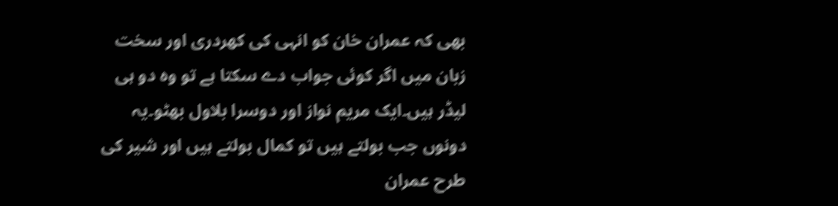بھی کہ عمران خان کو انہی کی کھردری اور سخت زبان میں اگر کوئی جواب دے سکتا ہے تو وہ دو ہی لیڈر ہیں۔ایک مریم نواز اور دوسرا بلاول بھٹو۔یہ دونوں جب بولتے ہیں تو کمال بولتے ہیں اور شیر کی طرح عمران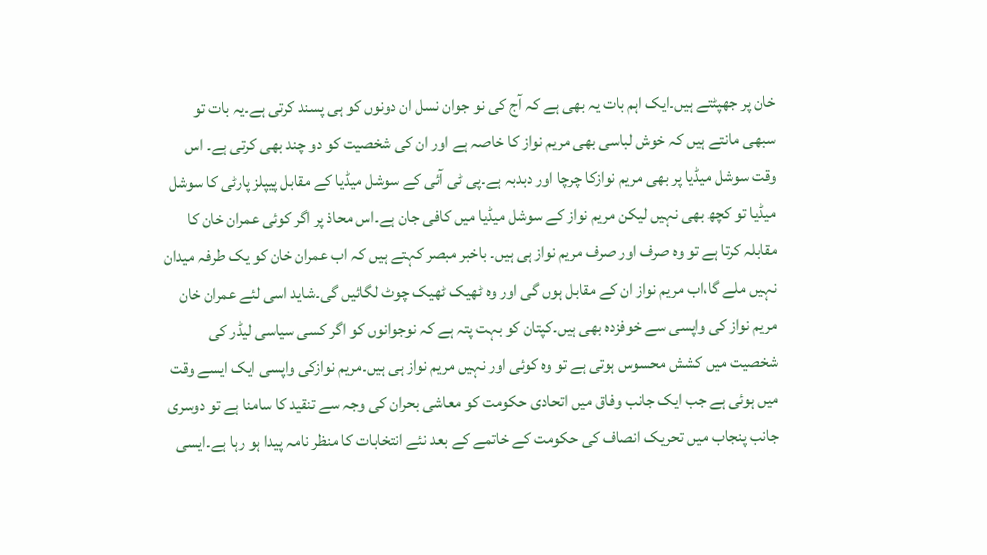خان پر جھپٹتے ہیں۔ایک اہم بات یہ بھی ہے کہ آج کی نو جوان نسل ان دونوں کو ہی پسند کرتی ہے۔یہ بات تو سبھی مانتے ہیں کہ خوش لباسی بھی مریم نواز کا خاصہ ہے اور ان کی شخصیت کو دو چند بھی کرتی ہے۔ اس وقت سوشل میڈیا پر بھی مریم نوازکا چرچا اور دبدبہ ہے۔پی ٹی آئی کے سوشل میڈیا کے مقابل پیپلز پارٹی کا سوشل میڈیا تو کچھ بھی نہیں لیکن مریم نواز کے سوشل میڈیا میں کافی جان ہے۔اس محاذ پر اگر کوئی عمران خان کا مقابلہ کرتا ہے تو وہ صرف اور صرف مریم نواز ہی ہیں۔ باخبر مبصر کہتے ہیں کہ اب عمران خان کو یک طرفہ میدان نہیں ملے گا،اب مریم نواز ان کے مقابل ہوں گی اور وہ ٹھیک ٹھیک چوٹ لگائیں گی۔شاید اسی لئے عمران خان مریم نواز کی واپسی سے خوفزدہ بھی ہیں۔کپتان کو بہت پتہ ہے کہ نوجوانوں کو اگر کسی سیاسی لیڈر کی شخصیت میں کشش محسوس ہوتی ہے تو وہ کوئی اور نہیں مریم نواز ہی ہیں۔مریم نوازکی واپسی ایک ایسے وقت میں ہوئی ہے جب ایک جانب وفاق میں اتحادی حکومت کو معاشی بحران کی وجہ سے تنقید کا سامنا ہے تو دوسری جانب پنجاب میں تحریک انصاف کی حکومت کے خاتمے کے بعد نئے انتخابات کا منظر نامہ پیدا ہو رہا ہے۔ایسی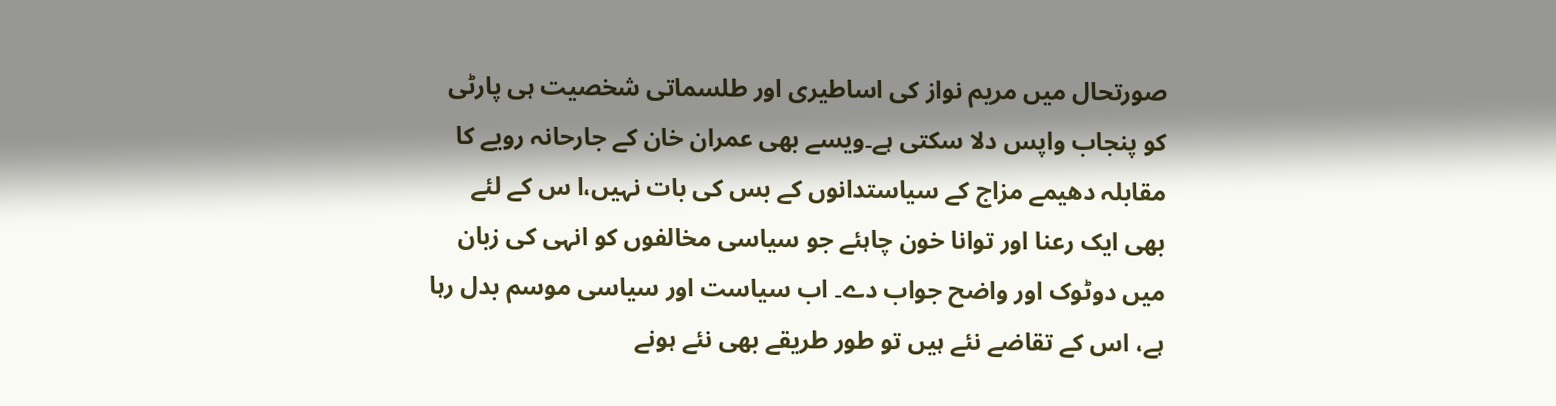صورتحال میں مریم نواز کی اساطیری اور طلسماتی شخصیت ہی پارٹی کو پنجاب واپس دلا سکتی ہے۔ویسے بھی عمران خان کے جارحانہ رویے کا مقابلہ دھیمے مزاج کے سیاستدانوں کے بس کی بات نہیں،ا س کے لئے بھی ایک رعنا اور توانا خون چاہئے جو سیاسی مخالفوں کو انہی کی زبان میں دوٹوک اور واضح جواب دے۔ اب سیاست اور سیاسی موسم بدل رہا ہے، اس کے تقاضے نئے ہیں تو طور طریقے بھی نئے ہونے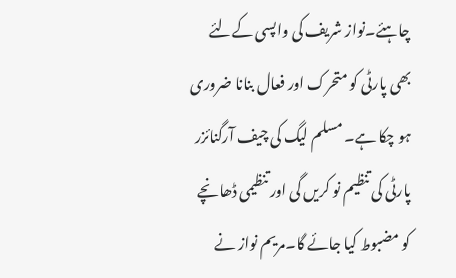چاہئے۔نواز شریف کی واپسی کےلئے بھی پارٹی کو متحرک اور فعال بنانا ضروری ہو چکا ہے۔ مسلم لیگ کی چیف آرگنائزر پارٹی کی تنظیم نو کریں گی اور تنظیمی ڈھانچے کو مضبوط کیا جائے گا۔مریم نواز نے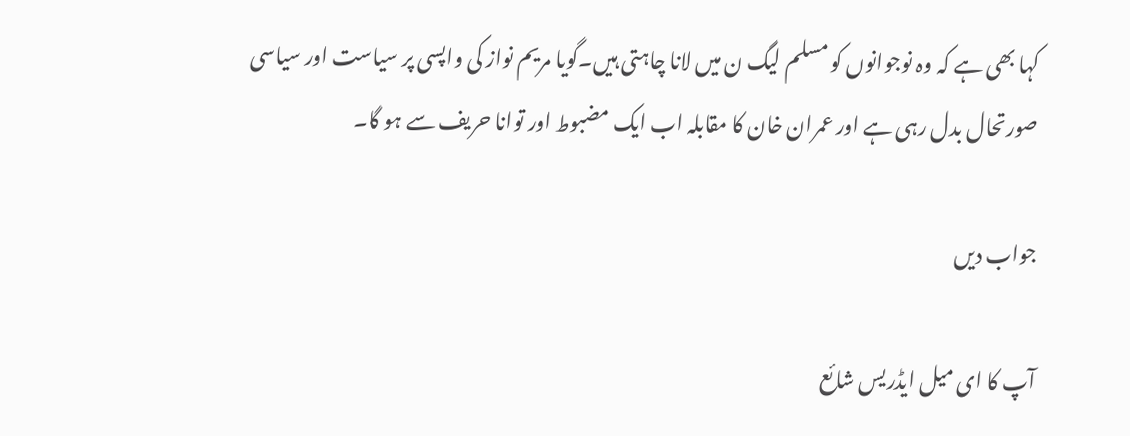کہا بھی ہے کہ وہ نوجوانوں کو مسلم لیگ ن میں لانا چاہتی ہیں۔گویا مریم نواز کی واپسی پر سیاست اور سیاسی صورتحال بدل رہی ہے اور عمران خان کا مقابلہ اب ایک مضبوط اور توانا حریف سے ہو گا۔

جواب دیں

آپ کا ای میل ایڈریس شائع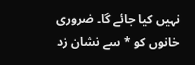نہیں کیا جائے گا۔ ضروری خانوں کو * سے نشان زد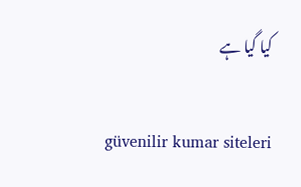کیا گیا ہے

güvenilir kumar siteleri